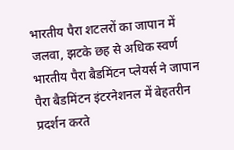भारतीय पैरा शटलरों का जापान में जलवा, झटके छह से अधिक स्वर्ण
भारतीय पैरा बैडमिंटन प्लेयर्स ने जापान पैरा बैडमिंटन इंटरनेशनल में बेहतरीन प्रदर्शन करते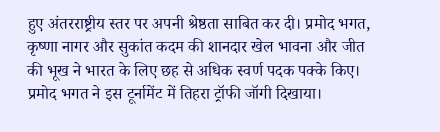हुए अंतरराष्ट्रीय स्तर पर अपनी श्रेष्ठता साबित कर दी। प्रमोद भगत, कृष्णा नागर और सुकांत कदम की शानदार खेल भावना और जीत की भूख ने भारत के लिए छह से अधिक स्वर्ण पदक पक्के किए।
प्रमोद भगत ने इस टूर्नामेंट में तिहरा ट्रॉफी जॉगी दिखाया।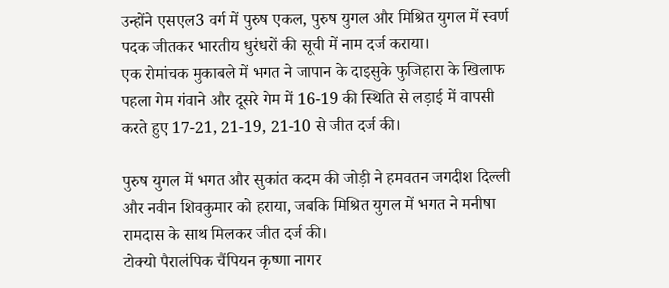उन्होंने एसएल3 वर्ग में पुरुष एकल, पुरुष युगल और मिश्रित युगल में स्वर्ण पदक जीतकर भारतीय धुरंधरों की सूची में नाम दर्ज कराया।
एक रोमांचक मुकाबले में भगत ने जापान के दाइसुके फुजिहारा के खिलाफ पहला गेम गंवाने और दूसरे गेम में 16-19 की स्थिति से लड़ाई में वापसी करते हुए 17-21, 21-19, 21-10 से जीत दर्ज की।

पुरुष युगल में भगत और सुकांत कदम की जोड़ी ने हमवतन जगदीश दिल्ली और नवीन शिवकुमार को हराया, जबकि मिश्रित युगल में भगत ने मनीषा रामदास के साथ मिलकर जीत दर्ज की।
टोक्यो पैरालंपिक चैंपियन कृष्णा नागर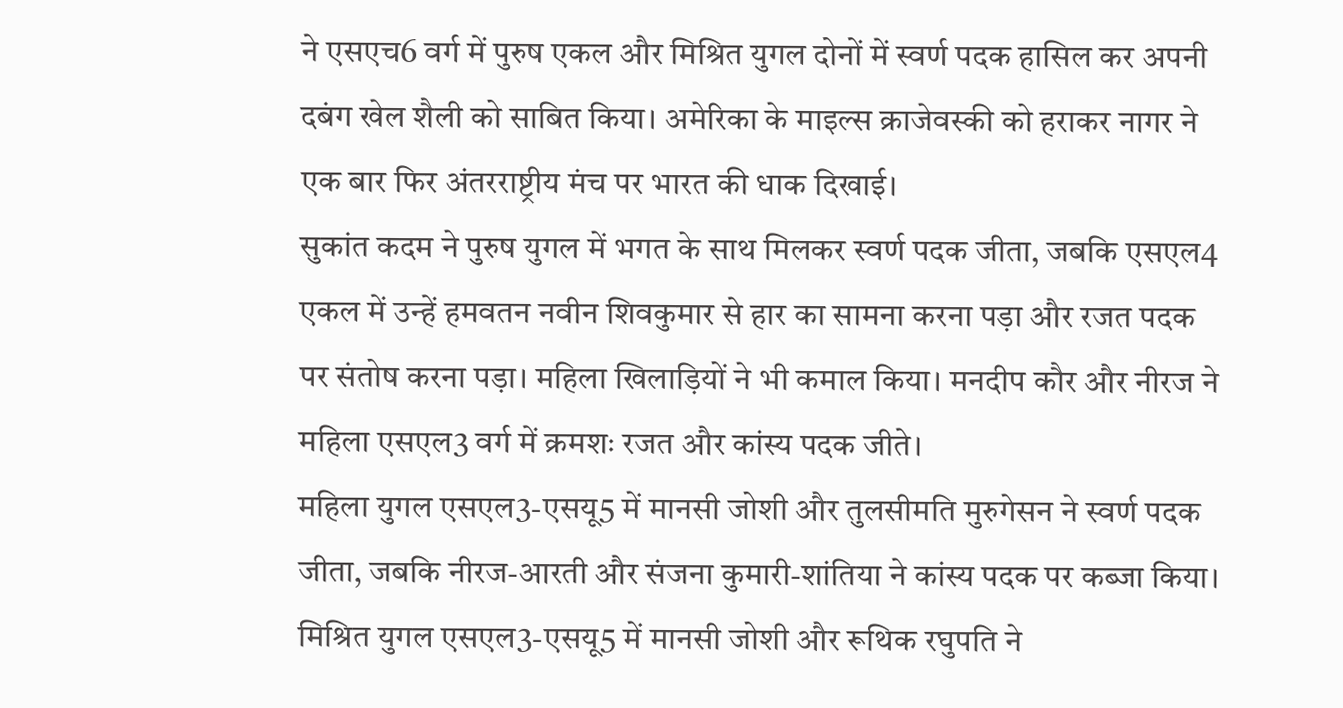ने एसएच6 वर्ग में पुरुष एकल और मिश्रित युगल दोनों में स्वर्ण पदक हासिल कर अपनी दबंग खेल शैली को साबित किया। अमेरिका के माइल्स क्राजेवस्की को हराकर नागर ने एक बार फिर अंतरराष्ट्रीय मंच पर भारत की धाक दिखाई।
सुकांत कदम ने पुरुष युगल में भगत के साथ मिलकर स्वर्ण पदक जीता, जबकि एसएल4 एकल में उन्हें हमवतन नवीन शिवकुमार से हार का सामना करना पड़ा और रजत पदक पर संतोष करना पड़ा। महिला खिलाड़ियों ने भी कमाल किया। मनदीप कौर और नीरज ने महिला एसएल3 वर्ग में क्रमशः रजत और कांस्य पदक जीते।
महिला युगल एसएल3-एसयू5 में मानसी जोशी और तुलसीमति मुरुगेसन ने स्वर्ण पदक जीता, जबकि नीरज-आरती और संजना कुमारी-शांतिया ने कांस्य पदक पर कब्जा किया। मिश्रित युगल एसएल3-एसयू5 में मानसी जोशी और रूथिक रघुपति ने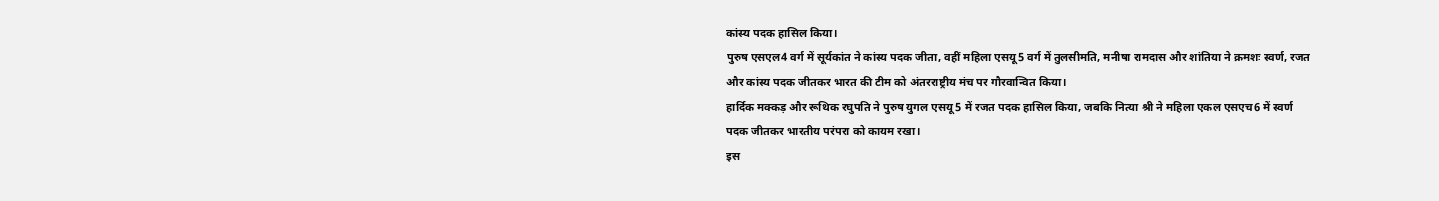कांस्य पदक हासिल किया।
पुरुष एसएल4 वर्ग में सूर्यकांत ने कांस्य पदक जीता, वहीं महिला एसयू5 वर्ग में तुलसीमति, मनीषा रामदास और शांतिया ने क्रमशः स्वर्ण, रजत और कांस्य पदक जीतकर भारत की टीम को अंतरराष्ट्रीय मंच पर गौरवान्वित किया।
हार्दिक मक्कड़ और रूथिक रघुपति ने पुरुष युगल एसयू5 में रजत पदक हासिल किया, जबकि नित्या श्री ने महिला एकल एसएच6 में स्वर्ण पदक जीतकर भारतीय परंपरा को कायम रखा।
इस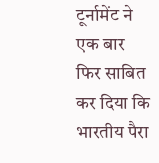टूर्नामेंट ने एक बार फिर साबित कर दिया कि भारतीय पैरा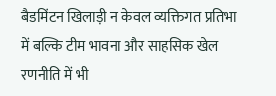बैडमिंटन खिलाड़ी न केवल व्यक्तिगत प्रतिभा में बल्कि टीम भावना और साहसिक खेल रणनीति में भी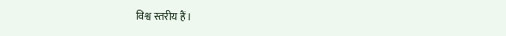विश्व स्तरीय हैं।